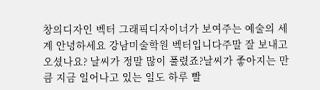창의디자인 벡터 그래픽디자이너가 보여주는 예술의 세계 안녕하세요 강남미술학원 벡터입니다주말 잘 보내고 오셨나요? 날씨가 정말 많이 풀렸죠?날씨가 좋아지는 만큼 지금 일어나고 있는 일도 하루 빨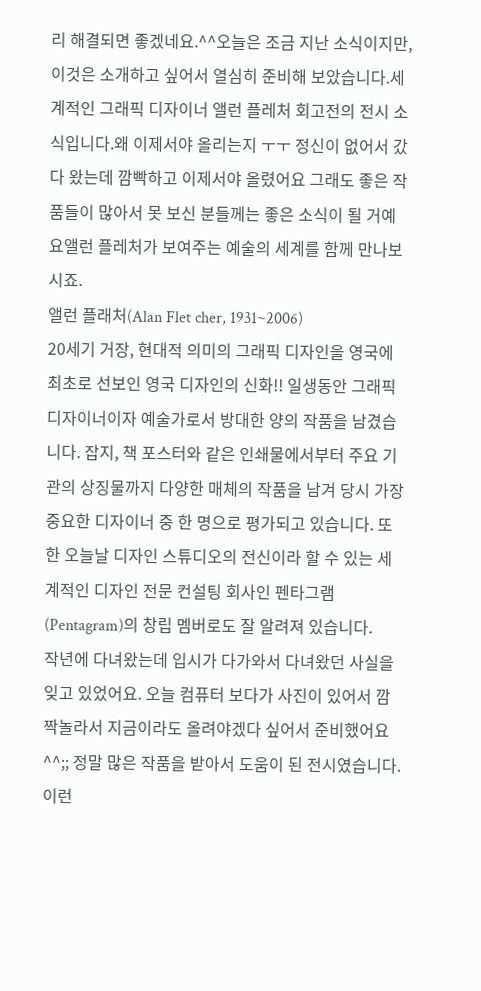리 해결되면 좋겠네요.^^오늘은 조금 지난 소식이지만, 이것은 소개하고 싶어서 열심히 준비해 보았습니다.세계적인 그래픽 디자이너 앨런 플레처 회고전의 전시 소식입니다.왜 이제서야 올리는지 ㅜㅜ 정신이 없어서 갔다 왔는데 깜빡하고 이제서야 올렸어요 그래도 좋은 작품들이 많아서 못 보신 분들께는 좋은 소식이 될 거예요앨런 플레처가 보여주는 예술의 세계를 함께 만나보시죠.
앨런 플래처(Alan Flet cher, 1931~2006)
20세기 거장, 현대적 의미의 그래픽 디자인을 영국에 최초로 선보인 영국 디자인의 신화!! 일생동안 그래픽 디자이너이자 예술가로서 방대한 양의 작품을 남겼습니다. 잡지, 책 포스터와 같은 인쇄물에서부터 주요 기관의 상징물까지 다양한 매체의 작품을 남겨 당시 가장 중요한 디자이너 중 한 명으로 평가되고 있습니다. 또한 오늘날 디자인 스튜디오의 전신이라 할 수 있는 세계적인 디자인 전문 컨설팅 회사인 펜타그램(Pentagram)의 창립 멤버로도 잘 알려져 있습니다.
작년에 다녀왔는데 입시가 다가와서 다녀왔던 사실을 잊고 있었어요. 오늘 컴퓨터 보다가 사진이 있어서 깜짝놀라서 지금이라도 올려야겠다 싶어서 준비했어요 ^^;; 정말 많은 작품을 받아서 도움이 된 전시였습니다. 이런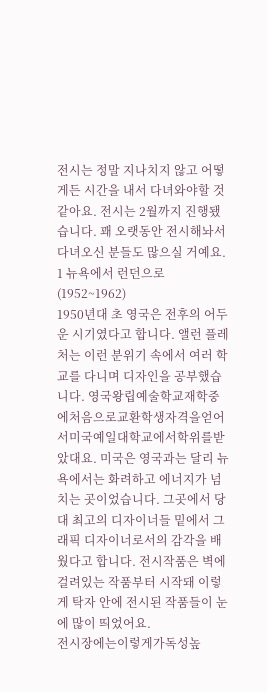전시는 정말 지나치지 않고 어떻게든 시간을 내서 다녀와야할 것 같아요. 전시는 2월까지 진행됐습니다. 꽤 오랫동안 전시해놔서 다녀오신 분들도 많으실 거예요.
1 뉴욕에서 런던으로 (1952~1962)
1950년대 초 영국은 전후의 어두운 시기였다고 합니다. 앨런 플레처는 이런 분위기 속에서 여러 학교를 다니며 디자인을 공부했습니다. 영국왕립예술학교재학중에처음으로교환학생자격을얻어서미국예일대학교에서학위를받았대요. 미국은 영국과는 달리 뉴욕에서는 화려하고 에너지가 넘치는 곳이었습니다. 그곳에서 당대 최고의 디자이너들 밑에서 그래픽 디자이너로서의 감각을 배웠다고 합니다. 전시작품은 벽에 걸려있는 작품부터 시작돼 이렇게 탁자 안에 전시된 작품들이 눈에 많이 띄었어요.
전시장에는이렇게가독성높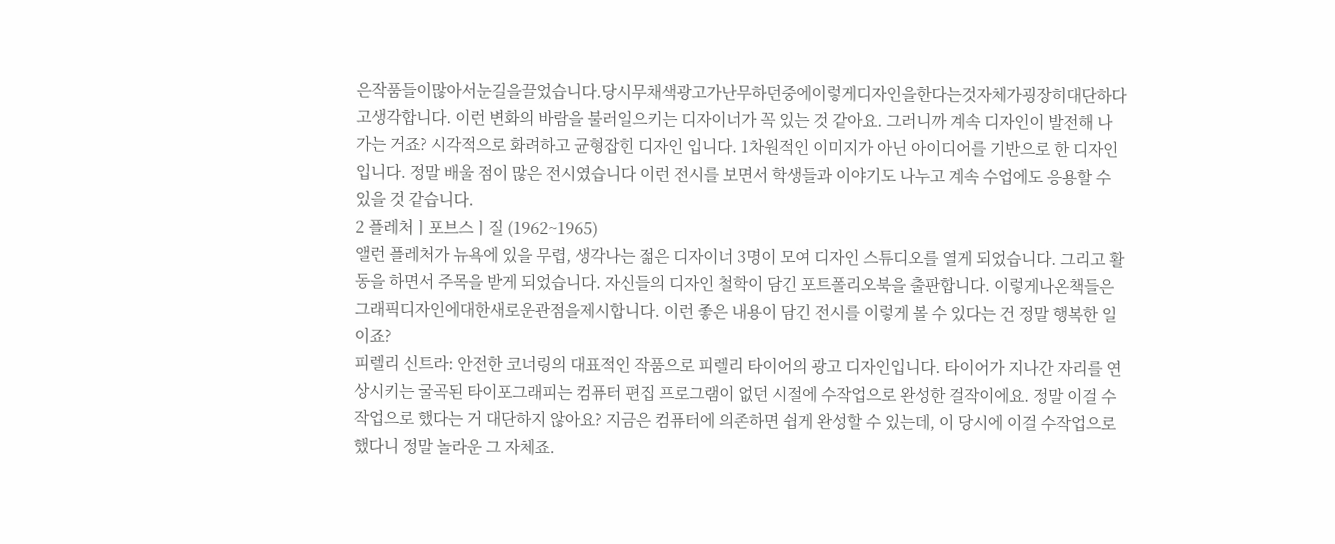은작품들이많아서눈길을끌었습니다.당시무채색광고가난무하던중에이렇게디자인을한다는것자체가굉장히대단하다고생각합니다. 이런 변화의 바람을 불러일으키는 디자이너가 꼭 있는 것 같아요. 그러니까 계속 디자인이 발전해 나가는 거죠? 시각적으로 화려하고 균형잡힌 디자인 입니다. 1차원적인 이미지가 아닌 아이디어를 기반으로 한 디자인입니다. 정말 배울 점이 많은 전시였습니다 이런 전시를 보면서 학생들과 이야기도 나누고 계속 수업에도 응용할 수 있을 것 같습니다.
2 플레처ㅣ포브스ㅣ질 (1962~1965)
앨런 플레처가 뉴욕에 있을 무렵, 생각나는 젊은 디자이너 3명이 모여 디자인 스튜디오를 열게 되었습니다. 그리고 활동을 하면서 주목을 받게 되었습니다. 자신들의 디자인 철학이 담긴 포트폴리오북을 출판합니다. 이렇게나온책들은그래픽디자인에대한새로운관점을제시합니다. 이런 좋은 내용이 담긴 전시를 이렇게 볼 수 있다는 건 정말 행복한 일이죠?
피렐리 신트라: 안전한 코너링의 대표적인 작품으로 피렐리 타이어의 광고 디자인입니다. 타이어가 지나간 자리를 연상시키는 굴곡된 타이포그래피는 컴퓨터 편집 프로그램이 없던 시절에 수작업으로 완성한 걸작이에요. 정말 이걸 수작업으로 했다는 거 대단하지 않아요? 지금은 컴퓨터에 의존하면 쉽게 완성할 수 있는데, 이 당시에 이걸 수작업으로 했다니 정말 놀라운 그 자체죠.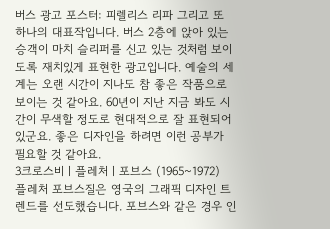버스 광고 포스터: 피렐리스 리파 그리고 또 하나의 대표작입니다. 버스 2층에 앉아 있는 승객이 마치 슬리퍼를 신고 있는 것처럼 보이도록 재치있게 표현한 광고입니다. 예술의 세계는 오랜 시간이 지나도 참 좋은 작품으로 보이는 것 같아요. 60년이 지난 지금 봐도 시간이 무색할 정도로 현대적으로 잘 표현되어 있군요. 좋은 디자인을 하려면 이런 공부가 필요할 것 같아요.
3크로스비ㅣ플레처ㅣ포브스 (1965~1972)
플레처 포브스질은 영국의 그래픽 디자인 트렌드를 선도했습니다. 포브스와 같은 경우 인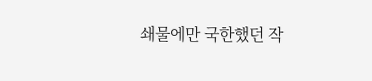쇄물에만 국한했던 작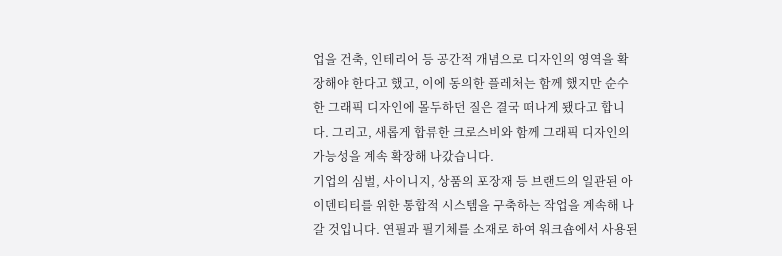업을 건축, 인테리어 등 공간적 개념으로 디자인의 영역을 확장해야 한다고 했고, 이에 동의한 플레처는 함께 했지만 순수한 그래픽 디자인에 몰두하던 질은 결국 떠나게 됐다고 합니다. 그리고, 새롭게 합류한 크로스비와 함께 그래픽 디자인의 가능성을 계속 확장해 나갔습니다.
기업의 심벌, 사이니지, 상품의 포장재 등 브랜드의 일관된 아이덴티티를 위한 통합적 시스템을 구축하는 작업을 계속해 나갈 것입니다. 연필과 필기체를 소재로 하여 워크숍에서 사용된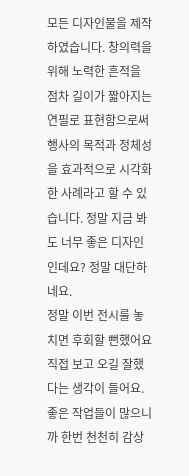모든 디자인물을 제작하였습니다. 창의력을 위해 노력한 흔적을 점차 길이가 짧아지는 연필로 표현함으로써 행사의 목적과 정체성을 효과적으로 시각화한 사례라고 할 수 있습니다. 정말 지금 봐도 너무 좋은 디자인인데요? 정말 대단하네요.
정말 이번 전시를 놓치면 후회할 뻔했어요 직접 보고 오길 잘했다는 생각이 들어요. 좋은 작업들이 많으니까 한번 천천히 감상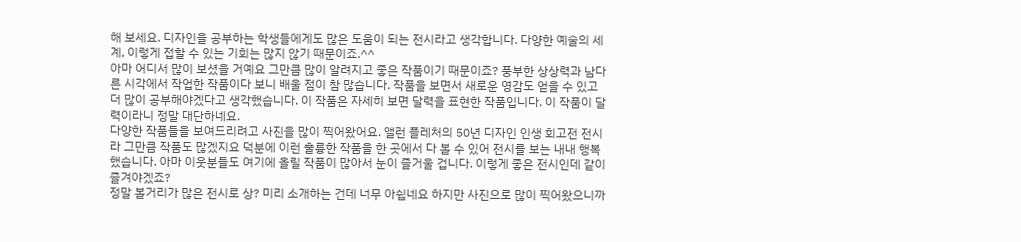해 보세요. 디자인을 공부하는 학생들에게도 많은 도움이 되는 전시라고 생각합니다. 다양한 예술의 세계, 이렇게 접할 수 있는 기회는 많지 않기 때문이죠.^^
아마 어디서 많이 보셨을 거예요 그만큼 많이 알려지고 좋은 작품이기 때문이죠? 풍부한 상상력과 남다른 시각에서 작업한 작품이다 보니 배울 점이 참 많습니다. 작품을 보면서 새로운 영감도 얻을 수 있고 더 많이 공부해야겠다고 생각했습니다. 이 작품은 자세히 보면 달력을 표현한 작품입니다. 이 작품이 달력이라니 정말 대단하네요.
다양한 작품들을 보여드리려고 사진을 많이 찍어왔어요. 앨런 플레처의 50년 디자인 인생 회고전 전시라 그만큼 작품도 많겠지요 덕분에 이런 훌륭한 작품을 한 곳에서 다 볼 수 있어 전시를 보는 내내 행복했습니다. 아마 이웃분들도 여기에 올릴 작품이 많아서 눈이 즐거울 겁니다. 이렇게 좋은 전시인데 같이 즐겨야겠죠?
정말 볼거리가 많은 전시로 상? 미리 소개하는 건데 너무 아쉽네요 하지만 사진으로 많이 찍어왔으니까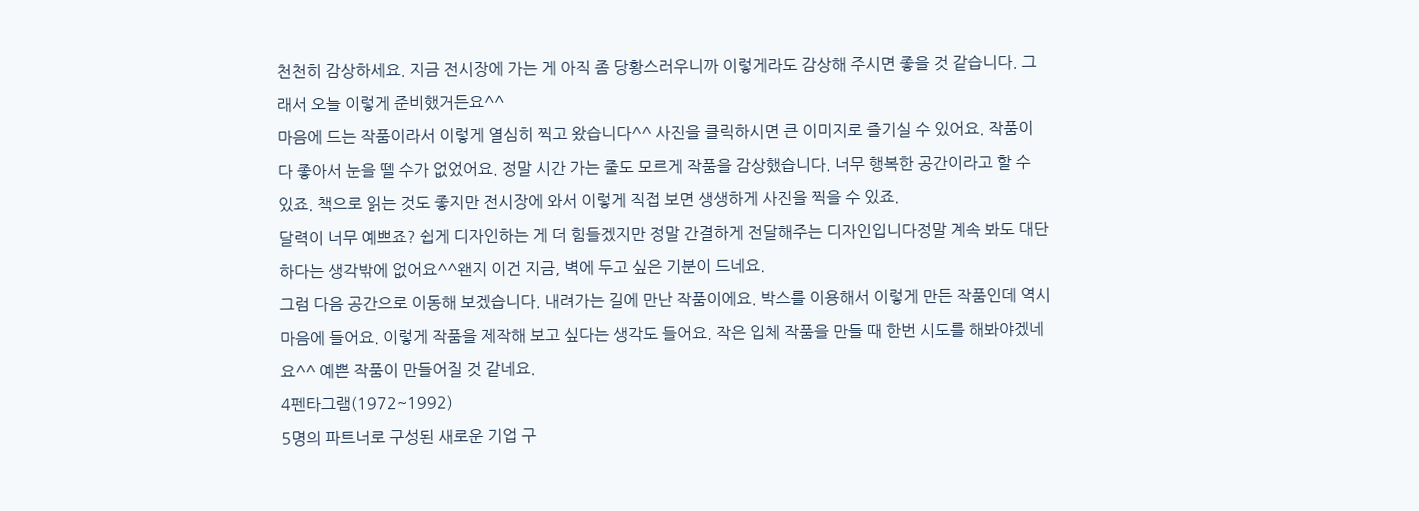천천히 감상하세요. 지금 전시장에 가는 게 아직 좀 당황스러우니까 이렇게라도 감상해 주시면 좋을 것 같습니다. 그래서 오늘 이렇게 준비했거든요^^
마음에 드는 작품이라서 이렇게 열심히 찍고 왔습니다^^ 사진을 클릭하시면 큰 이미지로 즐기실 수 있어요. 작품이 다 좋아서 눈을 뗄 수가 없었어요. 정말 시간 가는 줄도 모르게 작품을 감상했습니다. 너무 행복한 공간이라고 할 수 있죠. 책으로 읽는 것도 좋지만 전시장에 와서 이렇게 직접 보면 생생하게 사진을 찍을 수 있죠.
달력이 너무 예쁘죠? 쉽게 디자인하는 게 더 힘들겠지만 정말 간결하게 전달해주는 디자인입니다정말 계속 봐도 대단하다는 생각밖에 없어요^^왠지 이건 지금, 벽에 두고 싶은 기분이 드네요.
그럼 다음 공간으로 이동해 보겠습니다. 내려가는 길에 만난 작품이에요. 박스를 이용해서 이렇게 만든 작품인데 역시 마음에 들어요. 이렇게 작품을 제작해 보고 싶다는 생각도 들어요. 작은 입체 작품을 만들 때 한번 시도를 해봐야겠네요^^ 예쁜 작품이 만들어질 것 같네요.
4펜타그램(1972~1992)
5명의 파트너로 구성된 새로운 기업 구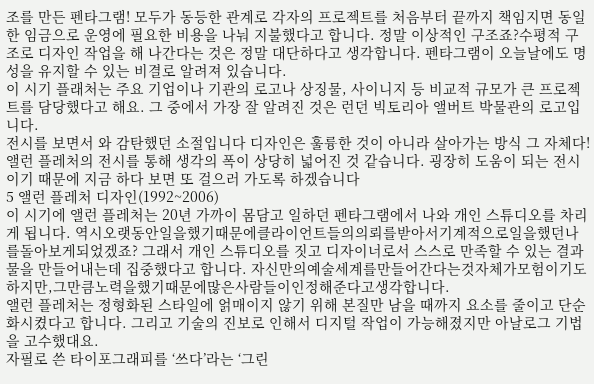조를 만든 펜타그램! 모두가 동등한 관계로 각자의 프로젝트를 처음부터 끝까지 책임지면 동일한 임금으로 운영에 필요한 비용을 나눠 지불했다고 합니다. 정말 이상적인 구조죠?수평적 구조로 디자인 작업을 해 나간다는 것은 정말 대단하다고 생각합니다. 펜타그램이 오늘날에도 명성을 유지할 수 있는 비결로 알려져 있습니다.
이 시기 플래처는 주요 기업이나 기관의 로고나 상징물, 사이니지 등 비교적 규모가 큰 프로젝트를 담당했다고 해요. 그 중에서 가장 잘 알려진 것은 런던 빅토리아 앨버트 박물관의 로고입니다.
전시를 보면서 와 감탄했던 소절입니다 디자인은 훌륭한 것이 아니라 살아가는 방식 그 자체다!앨런 플레처의 전시를 통해 생각의 폭이 상당히 넓어진 것 같습니다. 굉장히 도움이 되는 전시이기 때문에 지금 하다 보면 또 걸으러 가도록 하겠습니다
5 앨런 플레처 디자인(1992~2006)
이 시기에 앨런 플레처는 20년 가까이 몸담고 일하던 펜타그램에서 나와 개인 스튜디오를 차리게 됩니다. 역시오랫동안일을했기때문에클라이언트들의의뢰를받아서기계적으로일을했던나를돌아보게되었겠죠? 그래서 개인 스튜디오를 짓고 디자이너로서 스스로 만족할 수 있는 결과물을 만들어내는데 집중했다고 합니다. 자신만의예술세계를만들어간다는것자체가모험이기도하지만,그만큼노력을했기때문에많은사람들이인정해준다고생각합니다.
앨런 플레처는 정형화된 스타일에 얽매이지 않기 위해 본질만 남을 때까지 요소를 줄이고 단순화시켰다고 합니다. 그리고 기술의 진보로 인해서 디지털 작업이 가능해졌지만 아날로그 기법을 고수했대요.
자필로 쓴 타이포그래피를 ‘쓰다’라는 ‘그린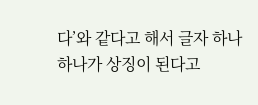다’와 같다고 해서 글자 하나하나가 상징이 된다고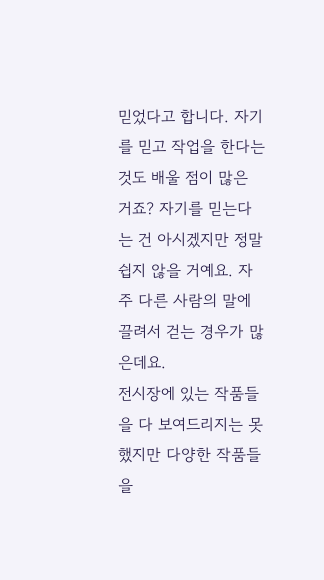믿었다고 합니다. 자기를 믿고 작업을 한다는 것도 배울 점이 많은 거죠? 자기를 믿는다는 건 아시겠지만 정말 쉽지 않을 거예요. 자주 다른 사람의 말에 끌려서 걷는 경우가 많은데요.
전시장에 있는 작품들을 다 보여드리지는 못했지만 다양한 작품들을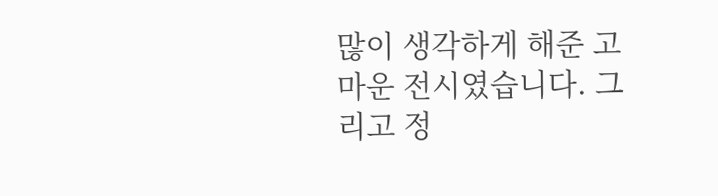많이 생각하게 해준 고마운 전시였습니다. 그리고 정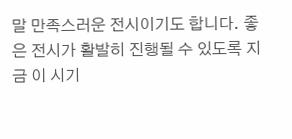말 만족스러운 전시이기도 합니다. 좋은 전시가 활발히 진행될 수 있도록 지금 이 시기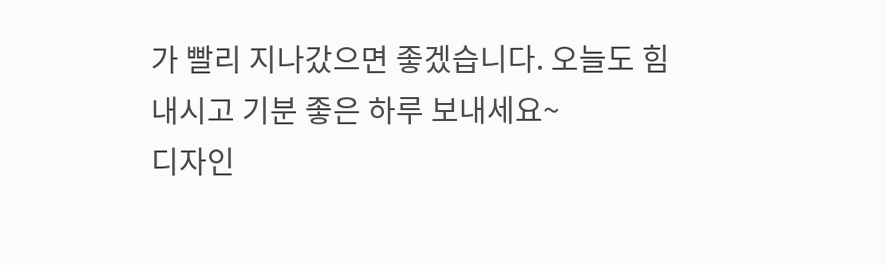가 빨리 지나갔으면 좋겠습니다. 오늘도 힘내시고 기분 좋은 하루 보내세요~
디자인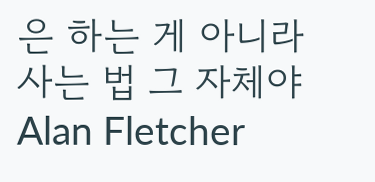은 하는 게 아니라 사는 법 그 자체야 Alan Fletcher